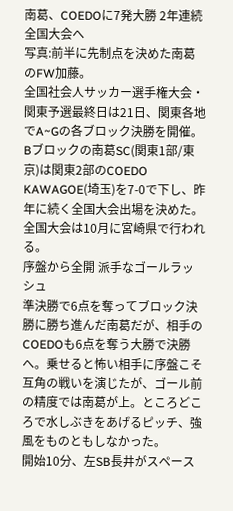南葛、COEDOに7発大勝 2年連続全国大会へ
写真:前半に先制点を決めた南葛のFW加藤。
全国社会人サッカー選手権大会・関東予選最終日は21日、関東各地でA~Gの各ブロック決勝を開催。Bブロックの南葛SC(関東1部/東京)は関東2部のCOEDO KAWAGOE(埼玉)を7-0で下し、昨年に続く全国大会出場を決めた。全国大会は10月に宮崎県で行われる。
序盤から全開 派手なゴールラッシュ
準決勝で6点を奪ってブロック決勝に勝ち進んだ南葛だが、相手のCOEDOも6点を奪う大勝で決勝へ。乗せると怖い相手に序盤こそ互角の戦いを演じたが、ゴール前の精度では南葛が上。ところどころで水しぶきをあげるピッチ、強風をものともしなかった。
開始10分、左SB長井がスペース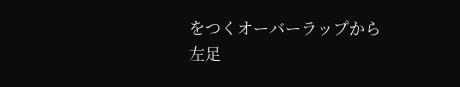をつくオーバーラップから左足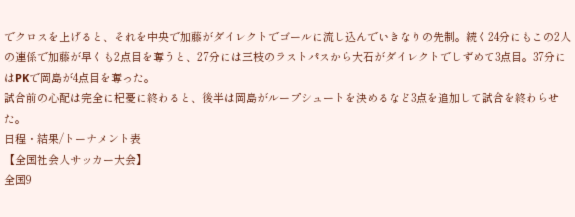でクロスを上げると、それを中央で加藤がダイレクトでゴールに流し込んでいきなりの先制。続く24分にもこの2人の連係で加藤が早くも2点目を奪うと、27分には三枝のラストパスから大石がダイレクトでしずめて3点目。37分にはPKで岡島が4点目を奪った。
試合前の心配は完全に杞憂に終わると、後半は岡島がループシュートを決めるなど3点を追加して試合を終わらせた。
日程・結果/トーナメント表
【全国社会人サッカー大会】
全国9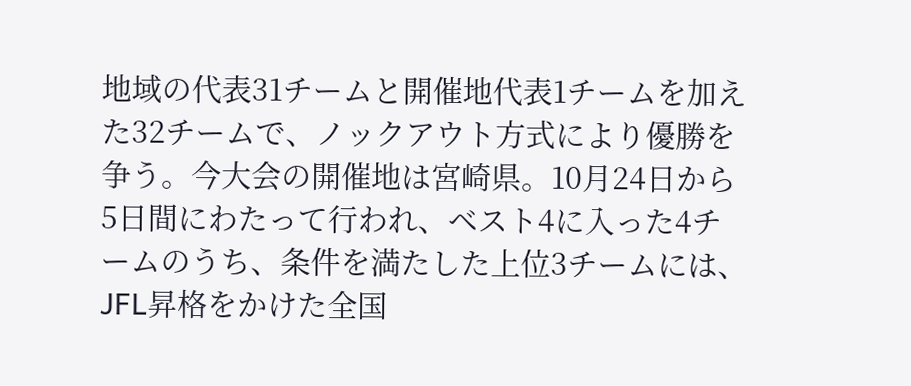地域の代表31チームと開催地代表1チームを加えた32チームで、ノックアウト方式により優勝を争う。今大会の開催地は宮崎県。10月24日から5日間にわたって行われ、ベスト4に入った4チームのうち、条件を満たした上位3チームには、JFL昇格をかけた全国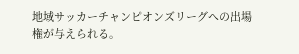地域サッカーチャンピオンズリーグへの出場権が与えられる。